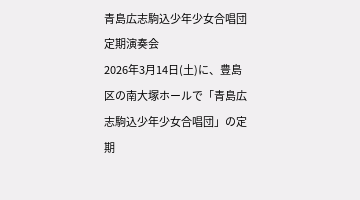青島広志駒込少年少女合唱団 定期演奏会
2026年3月14日(土)に、豊島区の南大塚ホールで「青島広志駒込少年少女合唱団」の定期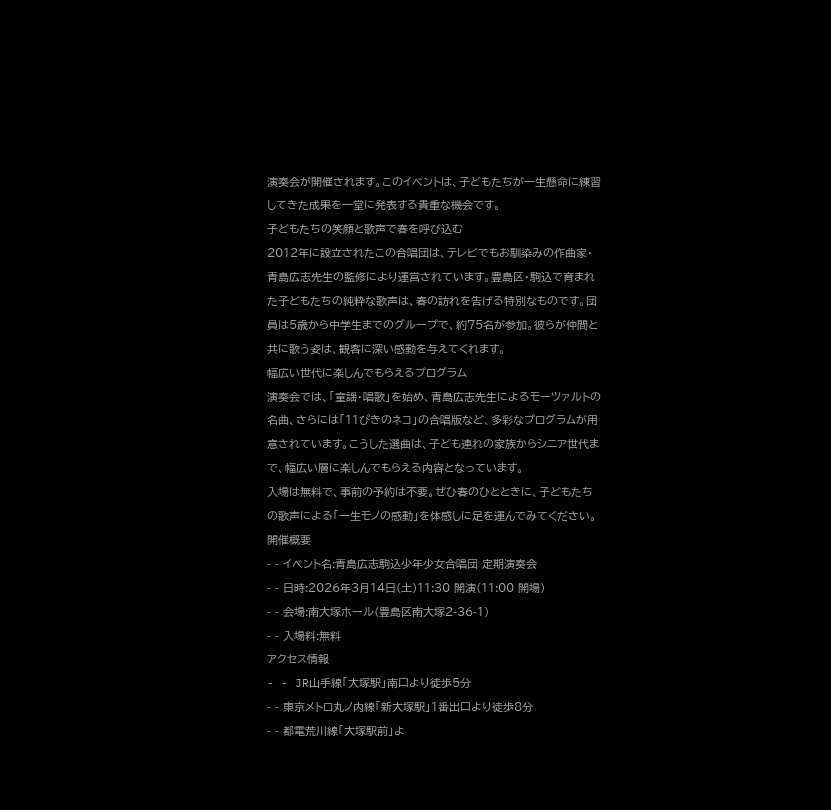演奏会が開催されます。このイベントは、子どもたちが一生懸命に練習してきた成果を一堂に発表する貴重な機会です。
子どもたちの笑顔と歌声で春を呼び込む
2012年に設立されたこの合唱団は、テレビでもお馴染みの作曲家・青島広志先生の監修により運営されています。豊島区・駒込で育まれた子どもたちの純粋な歌声は、春の訪れを告げる特別なものです。団員は5歳から中学生までのグループで、約75名が参加。彼らが仲間と共に歌う姿は、観客に深い感動を与えてくれます。
幅広い世代に楽しんでもらえるプログラム
演奏会では、「童謡・唱歌」を始め、青島広志先生によるモーツァルトの名曲、さらには「11ぴきのネコ」の合唱版など、多彩なプログラムが用意されています。こうした選曲は、子ども連れの家族からシニア世代まで、幅広い層に楽しんでもらえる内容となっています。
入場は無料で、事前の予約は不要。ぜひ春のひとときに、子どもたちの歌声による「一生モノの感動」を体感しに足を運んでみてください。
開催概要
- - イベント名:青島広志駒込少年少女合唱団 定期演奏会
- - 日時:2026年3月14日(土)11:30 開演(11:00 開場)
- - 会場:南大塚ホール(豊島区南大塚2-36-1)
- - 入場料:無料
アクセス情報
- - JR山手線「大塚駅」南口より徒歩5分
- - 東京メトロ丸ノ内線「新大塚駅」1番出口より徒歩8分
- - 都電荒川線「大塚駅前」よ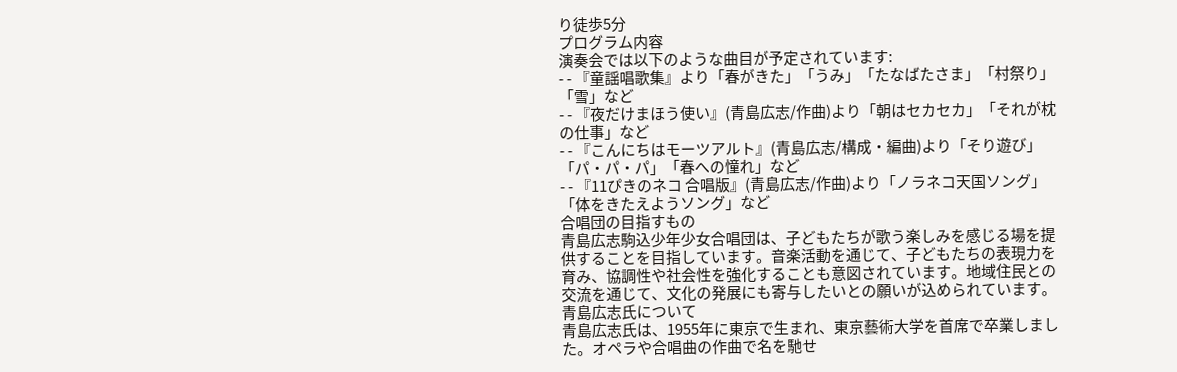り徒歩5分
プログラム内容
演奏会では以下のような曲目が予定されています:
- - 『童謡唱歌集』より「春がきた」「うみ」「たなばたさま」「村祭り」「雪」など
- - 『夜だけまほう使い』(青島広志/作曲)より「朝はセカセカ」「それが枕の仕事」など
- - 『こんにちはモーツアルト』(青島広志/構成・編曲)より「そり遊び」「パ・パ・パ」「春への憧れ」など
- - 『11ぴきのネコ 合唱版』(青島広志/作曲)より「ノラネコ天国ソング」「体をきたえようソング」など
合唱団の目指すもの
青島広志駒込少年少女合唱団は、子どもたちが歌う楽しみを感じる場を提供することを目指しています。音楽活動を通じて、子どもたちの表現力を育み、協調性や社会性を強化することも意図されています。地域住民との交流を通じて、文化の発展にも寄与したいとの願いが込められています。
青島広志氏について
青島広志氏は、1955年に東京で生まれ、東京藝術大学を首席で卒業しました。オペラや合唱曲の作曲で名を馳せ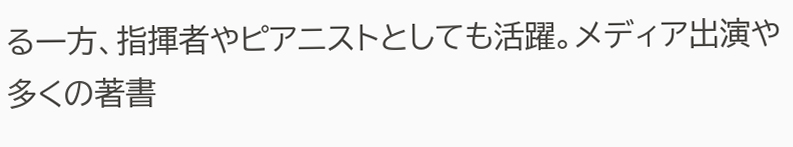る一方、指揮者やピアニストとしても活躍。メディア出演や多くの著書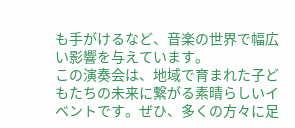も手がけるなど、音楽の世界で幅広い影響を与えています。
この演奏会は、地域で育まれた子どもたちの未来に繋がる素晴らしいイベントです。ぜひ、多くの方々に足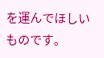を運んでほしいものです。